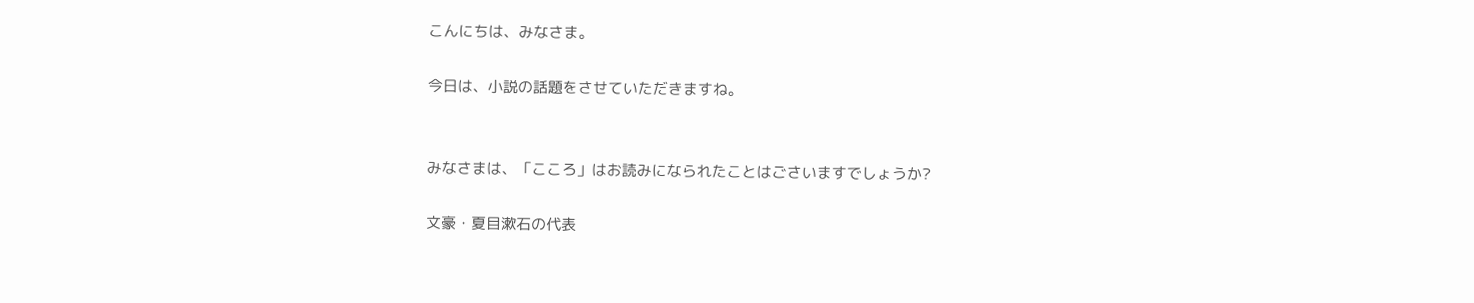こんにちは、みなさま。

今日は、小説の話題をさせていただきますね。


みなさまは、「こころ」はお読みになられたことはごさいますでしょうか?

文豪・夏目漱石の代表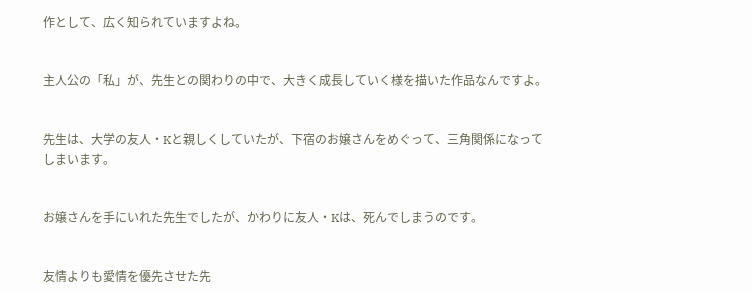作として、広く知られていますよね。


主人公の「私」が、先生との関わりの中で、大きく成長していく様を描いた作品なんですよ。


先生は、大学の友人・Kと親しくしていたが、下宿のお嬢さんをめぐって、三角関係になってしまいます。


お嬢さんを手にいれた先生でしたが、かわりに友人・Kは、死んでしまうのです。


友情よりも愛情を優先させた先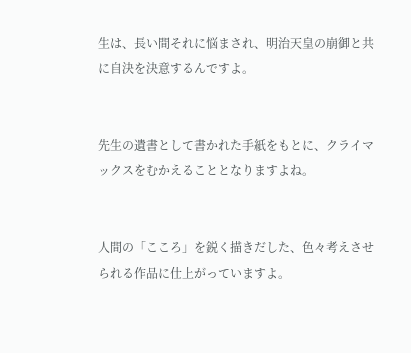生は、長い間それに悩まされ、明治天皇の崩御と共に自決を決意するんですよ。


先生の遺書として書かれた手紙をもとに、クライマックスをむかえることとなりますよね。


人間の「こころ」を鋭く描きだした、色々考えさせられる作品に仕上がっていますよ。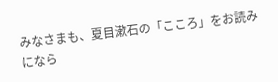みなさまも、夏目漱石の「こころ」をお読みになら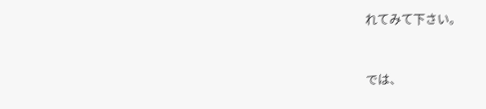れてみて下さい。


では、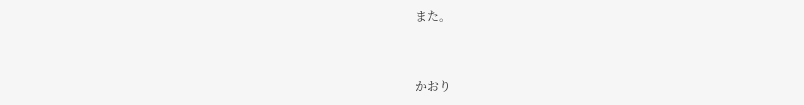また。


かおり